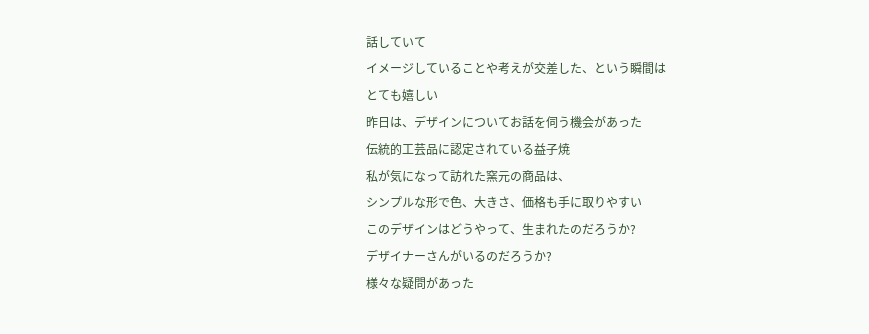話していて
イメージしていることや考えが交差した、という瞬間は
とても嬉しい
昨日は、デザインについてお話を伺う機会があった
伝統的工芸品に認定されている益子焼
私が気になって訪れた窯元の商品は、
シンプルな形で色、大きさ、価格も手に取りやすい
このデザインはどうやって、生まれたのだろうか?
デザイナーさんがいるのだろうか?
様々な疑問があった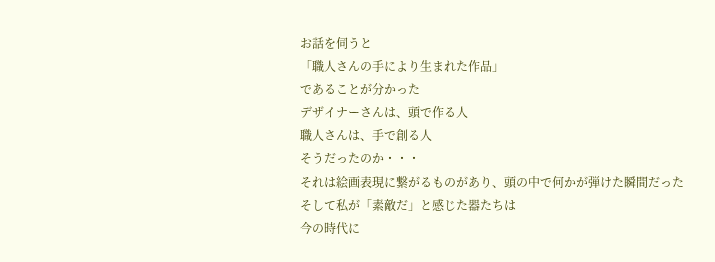お話を伺うと
「職人さんの手により生まれた作品」
であることが分かった
デザイナーさんは、頭で作る人
職人さんは、手で創る人
そうだったのか・・・
それは絵画表現に繋がるものがあり、頭の中で何かが弾けた瞬間だった
そして私が「素敵だ」と感じた器たちは
今の時代に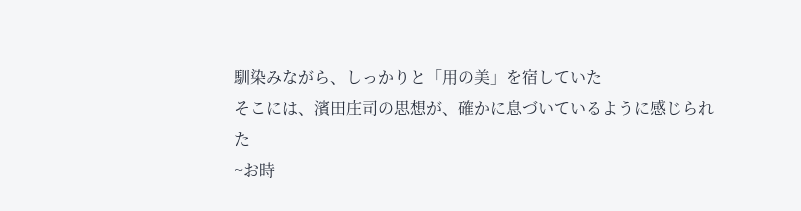馴染みながら、しっかりと「用の美」を宿していた
そこには、濱田庄司の思想が、確かに息づいているように感じられた
~お時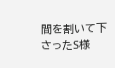間を割いて下さったS様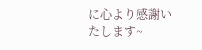に心より感謝いたします~